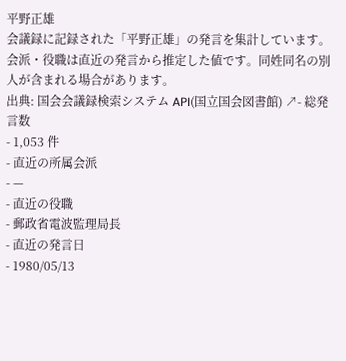平野正雄
会議録に記録された「平野正雄」の発言を集計しています。会派・役職は直近の発言から推定した値です。同姓同名の別人が含まれる場合があります。
出典: 国会会議録検索システム API(国立国会図書館) ↗- 総発言数
- 1,053 件
- 直近の所属会派
- —
- 直近の役職
- 郵政省電波監理局長
- 直近の発言日
- 1980/05/13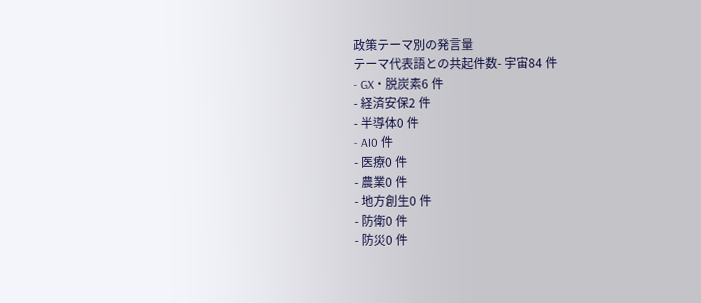政策テーマ別の発言量
テーマ代表語との共起件数- 宇宙84 件
- GX・脱炭素6 件
- 経済安保2 件
- 半導体0 件
- AI0 件
- 医療0 件
- 農業0 件
- 地方創生0 件
- 防衛0 件
- 防災0 件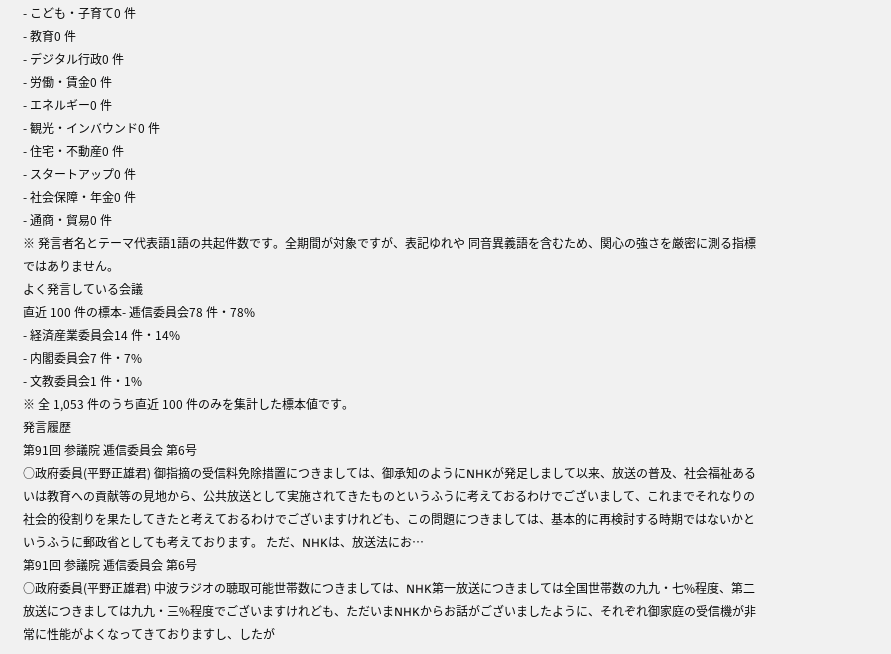- こども・子育て0 件
- 教育0 件
- デジタル行政0 件
- 労働・賃金0 件
- エネルギー0 件
- 観光・インバウンド0 件
- 住宅・不動産0 件
- スタートアップ0 件
- 社会保障・年金0 件
- 通商・貿易0 件
※ 発言者名とテーマ代表語1語の共起件数です。全期間が対象ですが、表記ゆれや 同音異義語を含むため、関心の強さを厳密に測る指標ではありません。
よく発言している会議
直近 100 件の標本- 逓信委員会78 件・78%
- 経済産業委員会14 件・14%
- 内閣委員会7 件・7%
- 文教委員会1 件・1%
※ 全 1,053 件のうち直近 100 件のみを集計した標本値です。
発言履歴
第91回 参議院 逓信委員会 第6号
○政府委員(平野正雄君) 御指摘の受信料免除措置につきましては、御承知のようにNHKが発足しまして以来、放送の普及、社会福祉あるいは教育への貢献等の見地から、公共放送として実施されてきたものというふうに考えておるわけでございまして、これまでそれなりの社会的役割りを果たしてきたと考えておるわけでございますけれども、この問題につきましては、基本的に再検討する時期ではないかというふうに郵政省としても考えております。 ただ、NHKは、放送法にお…
第91回 参議院 逓信委員会 第6号
○政府委員(平野正雄君) 中波ラジオの聴取可能世帯数につきましては、NHK第一放送につきましては全国世帯数の九九・七%程度、第二放送につきましては九九・三%程度でございますけれども、ただいまNHKからお話がございましたように、それぞれ御家庭の受信機が非常に性能がよくなってきておりますし、したが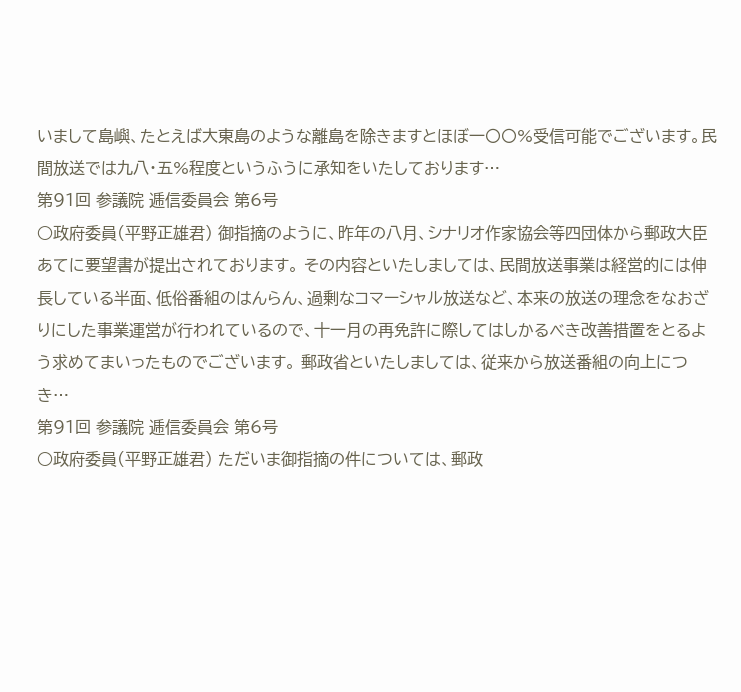いまして島嶼、たとえば大東島のような離島を除きますとほぼ一〇〇%受信可能でございます。民間放送では九八・五%程度というふうに承知をいたしております…
第91回 参議院 逓信委員会 第6号
○政府委員(平野正雄君) 御指摘のように、昨年の八月、シナリオ作家協会等四団体から郵政大臣あてに要望書が提出されております。 その内容といたしましては、民間放送事業は経営的には伸長している半面、低俗番組のはんらん、過剰なコマーシャル放送など、本来の放送の理念をなおざりにした事業運営が行われているので、十一月の再免許に際してはしかるべき改善措置をとるよう求めてまいったものでございます。 郵政省といたしましては、従来から放送番組の向上につき…
第91回 参議院 逓信委員会 第6号
○政府委員(平野正雄君) ただいま御指摘の件については、郵政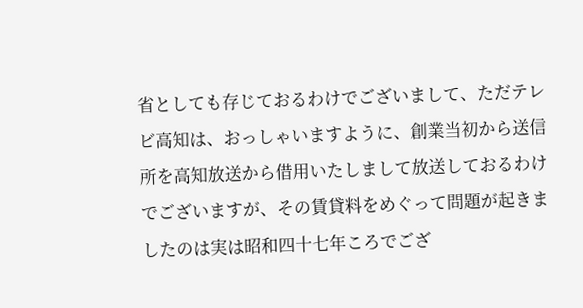省としても存じておるわけでございまして、ただテレビ高知は、おっしゃいますように、創業当初から送信所を高知放送から借用いたしまして放送しておるわけでございますが、その賃貸料をめぐって問題が起きましたのは実は昭和四十七年ころでござ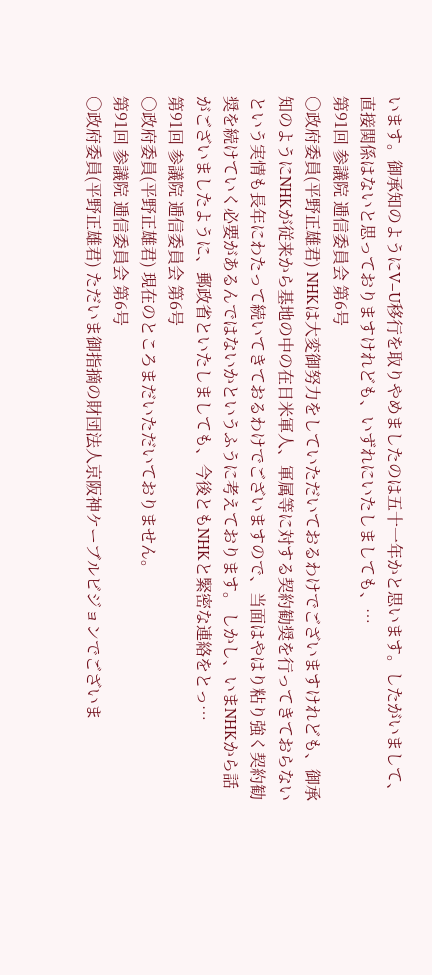います。御承知のようにV−U移行を取りやめましたのは五十一年かと思います。したがいまして、直接関係はないと思っておりますけれども、いずれにいたしましても、…
第91回 参議院 逓信委員会 第6号
○政府委員(平野正雄君) NHKは大変御努力をしていただいておるわけでございますけれども、御承知のようにNHKが従来から基地の中の在日米軍人、軍属等に対する契約勧奨を行ってきておらないという実情も長年にわたって続いてきておるわけでございますので、当面はやはり粘り強く契約勧奨を続けていく必要があるんではないかというふうに考えております。 しかし、いまNHKから話がございましたように、郵政省といたしましても、今後ともNHKと緊密な連絡をとっ…
第91回 参議院 逓信委員会 第6号
○政府委員(平野正雄君) 現在のところまだいただいておりません。
第91回 参議院 逓信委員会 第6号
○政府委員(平野正雄君) ただいま御指摘の財団法人京阪神ケーブルビジョンでございま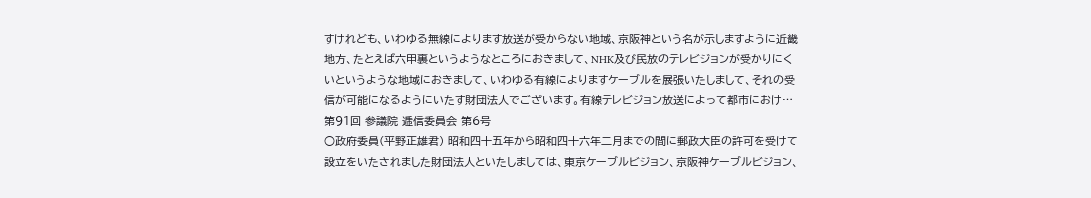すけれども、いわゆる無線によります放送が受からない地域、京阪神という名が示しますように近畿地方、たとえば六甲裏というようなところにおきまして、NHK及び民放のテレビジョンが受かりにくいというような地域におきまして、いわゆる有線によりますケーブルを展張いたしまして、それの受信が可能になるようにいたす財団法人でございます。有線テレビジョン放送によって都市におけ…
第91回 参議院 逓信委員会 第6号
○政府委員(平野正雄君) 昭和四十五年から昭和四十六年二月までの間に郵政大臣の許可を受けて設立をいたされました財団法人といたしましては、東京ケーブルビジョン、京阪神ケーブルビジョン、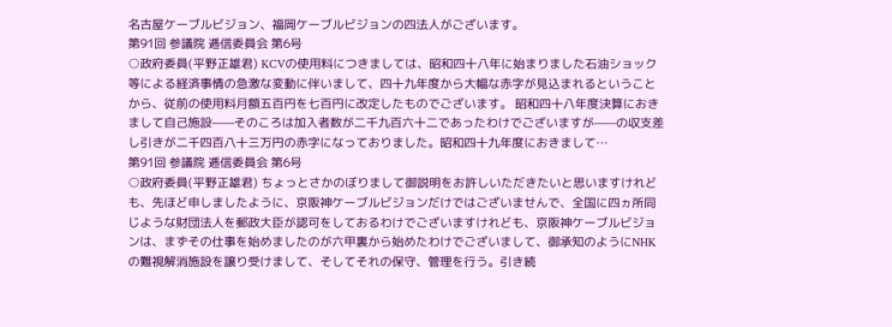名古屋ケーブルビジョン、福岡ケーブルビジョンの四法人がございます。
第91回 参議院 逓信委員会 第6号
○政府委員(平野正雄君) KCVの使用料につきましては、昭和四十八年に始まりました石油ショック等による経済事情の急激な変動に伴いまして、四十九年度から大幅な赤字が見込まれるということから、従前の使用料月額五百円を七百円に改定したものでございます。 昭和四十八年度決算におきまして自己施設——そのころは加入者数が二千九百六十二であったわけでございますが——の収支差し引きが二千四百八十三万円の赤字になっておりました。昭和四十九年度におきまして…
第91回 参議院 逓信委員会 第6号
○政府委員(平野正雄君) ちょっとさかのぼりまして御説明をお許しいただきたいと思いますけれども、先ほど申しましたように、京阪神ケーブルビジョンだけではございませんで、全国に四ヵ所同じような財団法人を郵政大臣が認可をしておるわけでございますけれども、京阪神ケーブルビジョンは、まずその仕事を始めましたのが六甲裏から始めたわけでございまして、御承知のようにNHKの難視解消施設を譲り受けまして、そしてそれの保守、管理を行う。引き続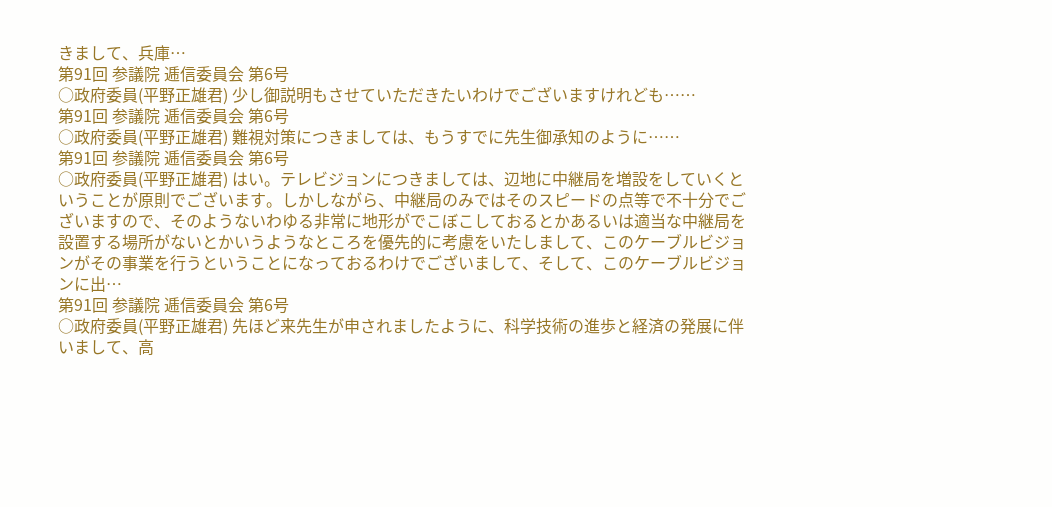きまして、兵庫…
第91回 参議院 逓信委員会 第6号
○政府委員(平野正雄君) 少し御説明もさせていただきたいわけでございますけれども……
第91回 参議院 逓信委員会 第6号
○政府委員(平野正雄君) 難視対策につきましては、もうすでに先生御承知のように……
第91回 参議院 逓信委員会 第6号
○政府委員(平野正雄君) はい。テレビジョンにつきましては、辺地に中継局を増設をしていくということが原則でございます。しかしながら、中継局のみではそのスピードの点等で不十分でございますので、そのようないわゆる非常に地形がでこぼこしておるとかあるいは適当な中継局を設置する場所がないとかいうようなところを優先的に考慮をいたしまして、このケーブルビジョンがその事業を行うということになっておるわけでございまして、そして、このケーブルビジョンに出…
第91回 参議院 逓信委員会 第6号
○政府委員(平野正雄君) 先ほど来先生が申されましたように、科学技術の進歩と経済の発展に伴いまして、高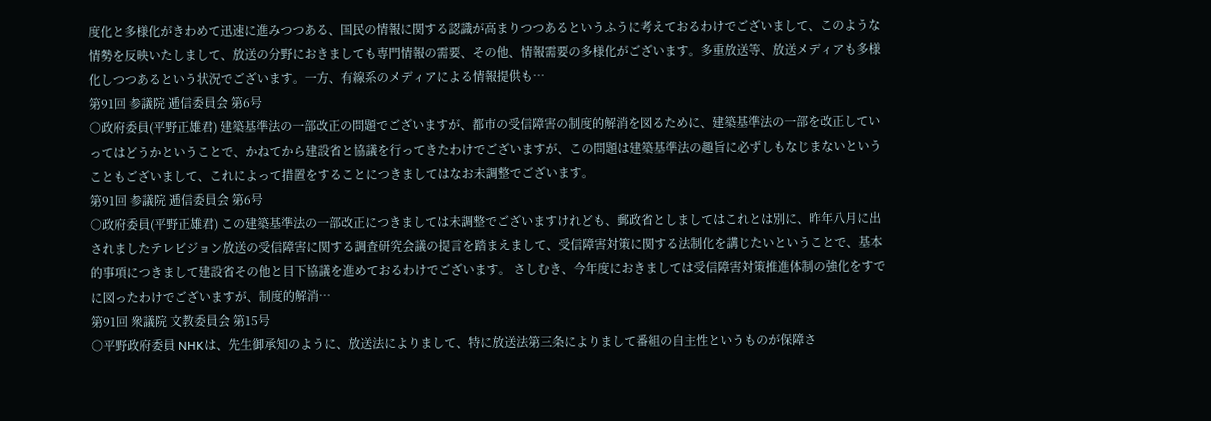度化と多様化がきわめて迅速に進みつつある、国民の情報に関する認識が高まりつつあるというふうに考えておるわけでございまして、このような情勢を反映いたしまして、放送の分野におきましても専門情報の需要、その他、情報需要の多様化がございます。多重放送等、放送メディアも多様化しつつあるという状況でございます。一方、有線系のメディアによる情報提供も…
第91回 参議院 逓信委員会 第6号
○政府委員(平野正雄君) 建築基準法の一部改正の問題でございますが、都市の受信障害の制度的解消を図るために、建築基準法の一部を改正していってはどうかということで、かねてから建設省と協議を行ってきたわけでございますが、この問題は建築基準法の趣旨に必ずしもなじまないということもございまして、これによって措置をすることにつきましてはなお未調整でございます。
第91回 参議院 逓信委員会 第6号
○政府委員(平野正雄君) この建築基準法の一部改正につきましては未調整でございますけれども、郵政省としましてはこれとは別に、昨年八月に出されましたテレビジョン放送の受信障害に関する調査研究会議の提言を踏まえまして、受信障害対策に関する法制化を講じたいということで、基本的事項につきまして建設省その他と目下協議を進めておるわけでございます。 さしむき、今年度におきましては受信障害対策推進体制の強化をすでに図ったわけでございますが、制度的解消…
第91回 衆議院 文教委員会 第15号
○平野政府委員 NHKは、先生御承知のように、放送法によりまして、特に放送法第三条によりまして番組の自主性というものが保障さ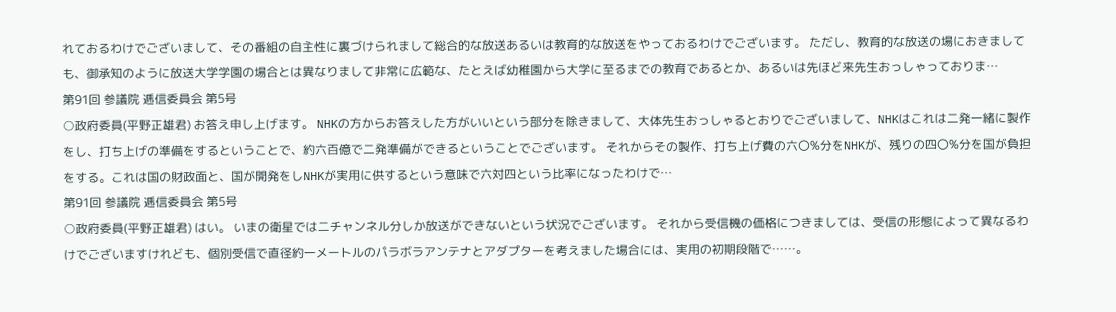れておるわけでございまして、その番組の自主性に裏づけられまして総合的な放送あるいは教育的な放送をやっておるわけでございます。 ただし、教育的な放送の場におきましても、御承知のように放送大学学園の場合とは異なりまして非常に広範な、たとえば幼稚園から大学に至るまでの教育であるとか、あるいは先ほど来先生おっしゃっておりま…
第91回 参議院 逓信委員会 第5号
○政府委員(平野正雄君) お答え申し上げます。 NHKの方からお答えした方がいいという部分を除きまして、大体先生おっしゃるとおりでございまして、NHKはこれは二発一緒に製作をし、打ち上げの準備をするということで、約六百億で二発準備ができるということでございます。 それからその製作、打ち上げ費の六〇%分をNHKが、残りの四〇%分を国が負担をする。これは国の財政面と、国が開発をしNHKが実用に供するという意味で六対四という比率になったわけで…
第91回 参議院 逓信委員会 第5号
○政府委員(平野正雄君) はい。 いまの衛星では二チャンネル分しか放送ができないという状況でございます。 それから受信機の価格につきましては、受信の形態によって異なるわけでございますけれども、個別受信で直径約一メートルのパラボラアンテナとアダプターを考えました場合には、実用の初期段階で……。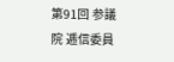第91回 参議院 逓信委員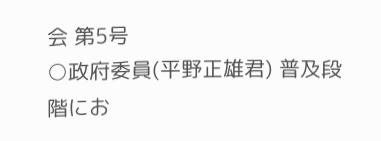会 第5号
○政府委員(平野正雄君) 普及段階にお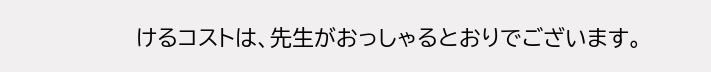けるコストは、先生がおっしゃるとおりでございます。